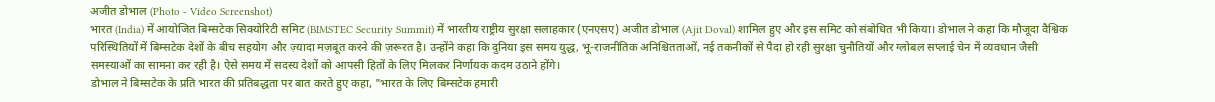अजीत डोभाल (Photo - Video Screenshot)
भारत (India) में आयोजित बिम्सटेक सिक्योरिटी समिट (BIMSTEC Security Summit) में भारतीय राष्ट्रीय सुरक्षा सलाहकार (एनएसए) अजीत डोभाल (Ajit Doval) शामिल हुए और इस समिट को संबोधित भी किया। डोभाल ने कहा कि मौजूदा वैश्विक परिस्थितियों में बिम्सटेक देशों के बीच सहयोग और ज़्यादा मज़बूत करने की ज़रूरत है। उन्होंने कहा कि दुनिया इस समय युद्ध, भू-राजनीतिक अनिश्चितताओं, नई तकनीकों से पैदा हो रही सुरक्षा चुनौतियों और ग्लोबल सप्लाई चेन में व्यवधान जैसी समस्याओं का सामना कर रही है। ऐसे समय में सदस्य देशों को आपसी हितों के लिए मिलकर निर्णायक कदम उठाने होंगे।
डोभाल ने बिम्सटेक के प्रति भारत की प्रतिबद्धता पर बात करते हुए कहा, "भारत के लिए बिम्सटेक हमारी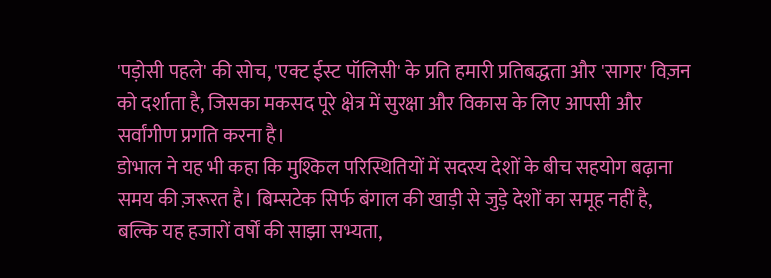'पड़ोसी पहले' की सोच, 'एक्ट ईस्ट पॉलिसी' के प्रति हमारी प्रतिबद्धता और 'सागर' विज़न को दर्शाता है, जिसका मकसद पूरे क्षेत्र में सुरक्षा और विकास के लिए आपसी और सर्वांगीण प्रगति करना है।
डोभाल ने यह भी कहा कि मुश्किल परिस्थितियों में सदस्य देशों के बीच सहयोग बढ़ाना समय की ज़रूरत है। बिम्सटेक सिर्फ बंगाल की खाड़ी से जुड़े देशों का समूह नहीं है, बल्कि यह हजारों वर्षों की साझा सभ्यता,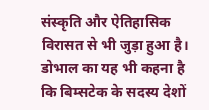संस्कृति और ऐतिहासिक विरासत से भी जुड़ा हुआ है।
डोभाल का यह भी कहना है कि बिम्सटेक के सदस्य देशों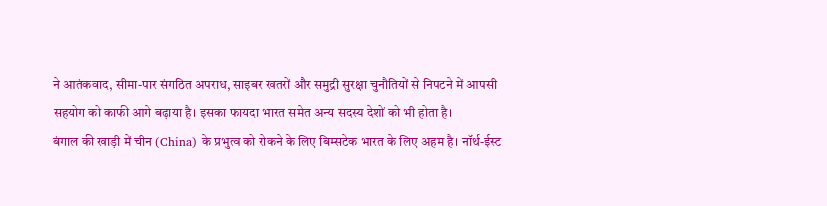ने आतंकवाद, सीमा-पार संगठित अपराध, साइबर खतरों और समुद्री सुरक्षा चुनौतियों से निपटने में आपसी सहयोग को काफी आगे बढ़ाया है। इसका फायदा भारत समेत अन्य सदस्य देशों को भी होता है।
बंगाल की खाड़ी में चीन (China) के प्रभुत्व को रोकने के लिए बिम्सटेक भारत के लिए अहम है। नॉर्थ-ईस्ट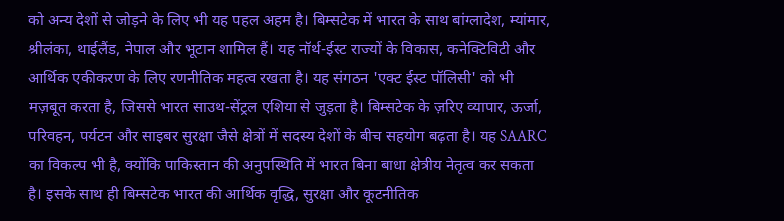को अन्य देशों से जोड़ने के लिए भी यह पहल अहम है। बिम्सटेक में भारत के साथ बांग्लादेश, म्यांमार, श्रीलंका, थाईलैंड, नेपाल और भूटान शामिल हैं। यह नॉर्थ-ईस्ट राज्यों के विकास, कनेक्टिविटी और आर्थिक एकीकरण के लिए रणनीतिक महत्व रखता है। यह संगठन 'एक्ट ईस्ट पॉलिसी' को भी मज़बूत करता है, जिससे भारत साउथ-सेंट्रल एशिया से जुड़ता है। बिम्सटेक के ज़रिए व्यापार, ऊर्जा, परिवहन, पर्यटन और साइबर सुरक्षा जैसे क्षेत्रों में सदस्य देशों के बीच सहयोग बढ़ता है। यह SAARC का विकल्प भी है, क्योंकि पाकिस्तान की अनुपस्थिति में भारत बिना बाधा क्षेत्रीय नेतृत्व कर सकता है। इसके साथ ही बिम्सटेक भारत की आर्थिक वृद्धि, सुरक्षा और कूटनीतिक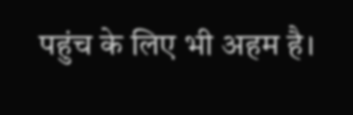पहुंच के लिए भी अहम है।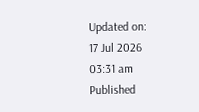Updated on:
17 Jul 2026 03:31 am
Published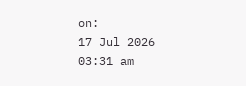on:
17 Jul 2026 03:31 am